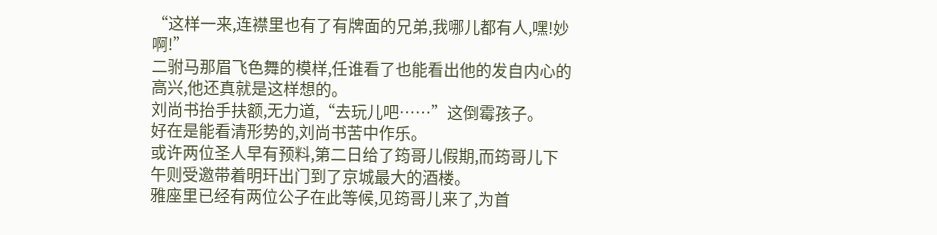“这样一来,连襟里也有了有牌面的兄弟,我哪儿都有人,嘿!妙啊!”
二驸马那眉飞色舞的模样,任谁看了也能看出他的发自内心的高兴,他还真就是这样想的。
刘尚书抬手扶额,无力道,“去玩儿吧……”这倒霉孩子。
好在是能看清形势的,刘尚书苦中作乐。
或许两位圣人早有预料,第二日给了筠哥儿假期,而筠哥儿下午则受邀带着明玕出门到了京城最大的酒楼。
雅座里已经有两位公子在此等候,见筠哥儿来了,为首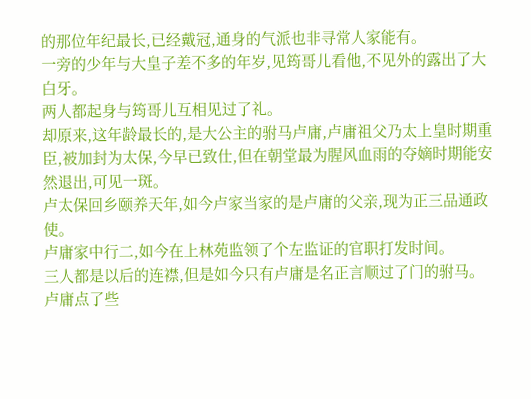的那位年纪最长,已经戴冠,通身的气派也非寻常人家能有。
一旁的少年与大皇子差不多的年岁,见筠哥儿看他,不见外的露出了大白牙。
两人都起身与筠哥儿互相见过了礼。
却原来,这年龄最长的,是大公主的驸马卢庸,卢庸祖父乃太上皇时期重臣,被加封为太保,今早已致仕,但在朝堂最为腥风血雨的夺嫡时期能安然退出,可见一斑。
卢太保回乡颐养天年,如今卢家当家的是卢庸的父亲,现为正三品通政使。
卢庸家中行二,如今在上林苑监领了个左监证的官职打发时间。
三人都是以后的连襟,但是如今只有卢庸是名正言顺过了门的驸马。
卢庸点了些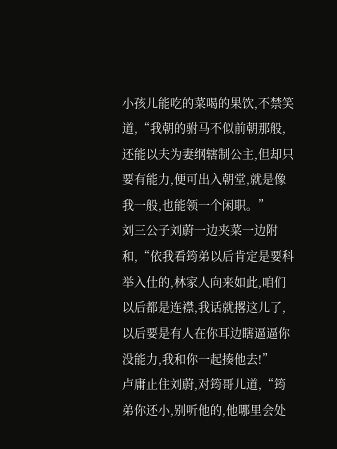小孩儿能吃的菜喝的果饮,不禁笑道,“我朝的驸马不似前朝那般,还能以夫为妻纲辖制公主,但却只要有能力,便可出入朝堂,就是像我一般,也能领一个闲职。”
刘三公子刘蔚一边夹菜一边附和,“依我看筠弟以后肯定是要科举入仕的,林家人向来如此,咱们以后都是连襟,我话就撂这儿了,以后要是有人在你耳边瞎逼逼你没能力,我和你一起揍他去!”
卢庸止住刘蔚,对筠哥儿道,“筠弟你还小,别听他的,他哪里会处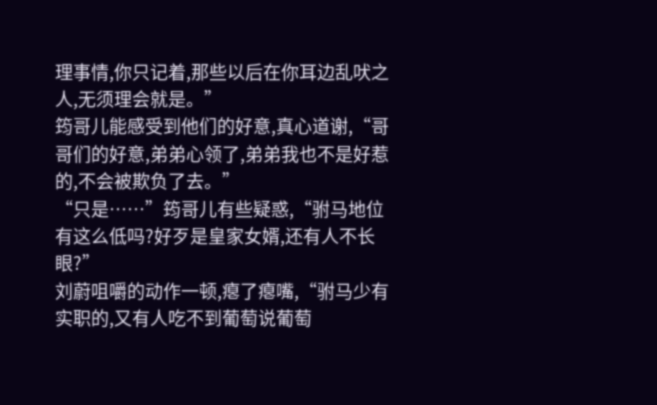理事情,你只记着,那些以后在你耳边乱吠之人,无须理会就是。”
筠哥儿能感受到他们的好意,真心道谢,“哥哥们的好意,弟弟心领了,弟弟我也不是好惹的,不会被欺负了去。”
“只是……”筠哥儿有些疑惑,“驸马地位有这么低吗?好歹是皇家女婿,还有人不长眼?”
刘蔚咀嚼的动作一顿,瘪了瘪嘴,“驸马少有实职的,又有人吃不到葡萄说葡萄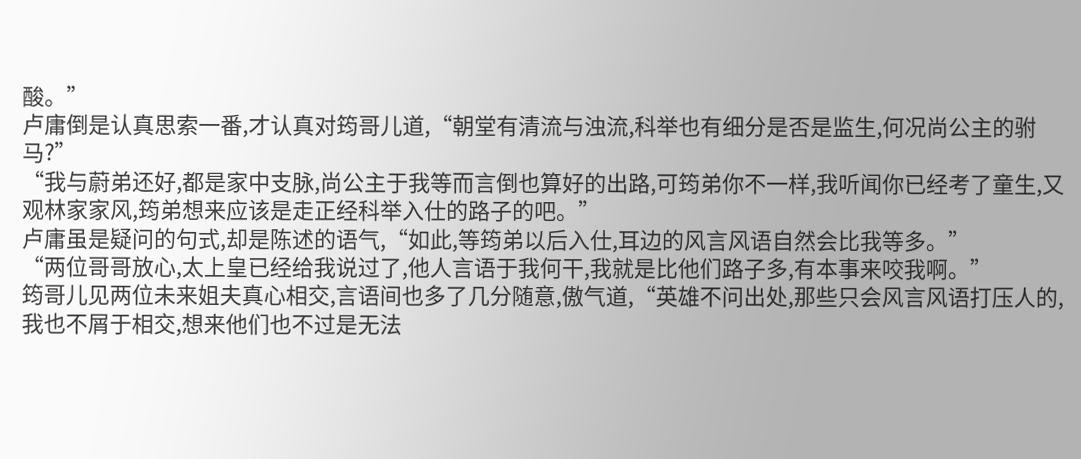酸。”
卢庸倒是认真思索一番,才认真对筠哥儿道,“朝堂有清流与浊流,科举也有细分是否是监生,何况尚公主的驸马?”
“我与蔚弟还好,都是家中支脉,尚公主于我等而言倒也算好的出路,可筠弟你不一样,我听闻你已经考了童生,又观林家家风,筠弟想来应该是走正经科举入仕的路子的吧。”
卢庸虽是疑问的句式,却是陈述的语气,“如此,等筠弟以后入仕,耳边的风言风语自然会比我等多。”
“两位哥哥放心,太上皇已经给我说过了,他人言语于我何干,我就是比他们路子多,有本事来咬我啊。”
筠哥儿见两位未来姐夫真心相交,言语间也多了几分随意,傲气道,“英雄不问出处,那些只会风言风语打压人的,我也不屑于相交,想来他们也不过是无法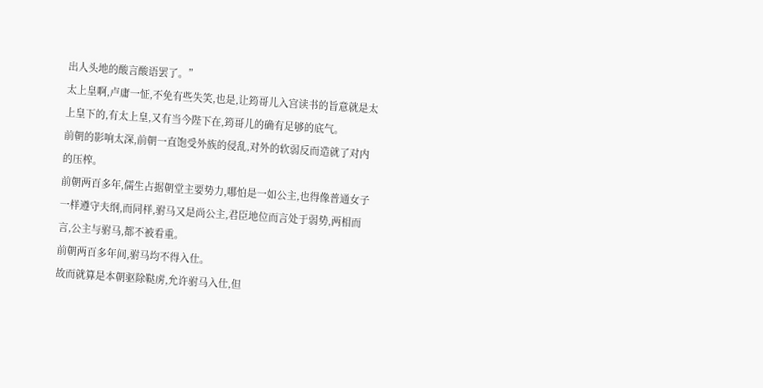出人头地的酸言酸语罢了。”
太上皇啊,卢庸一怔,不免有些失笑,也是,让筠哥儿入宫读书的旨意就是太上皇下的,有太上皇,又有当今陛下在,筠哥儿的确有足够的底气。
前朝的影响太深,前朝一直饱受外族的侵乱,对外的软弱反而造就了对内的压榨。
前朝两百多年,儒生占据朝堂主要势力,哪怕是一如公主,也得像普通女子一样遵守夫纲,而同样,驸马又是尚公主,君臣地位而言处于弱势,两相而言,公主与驸马,都不被看重。
前朝两百多年间,驸马均不得入仕。
故而就算是本朝驱除鞑虏,允许驸马入仕,但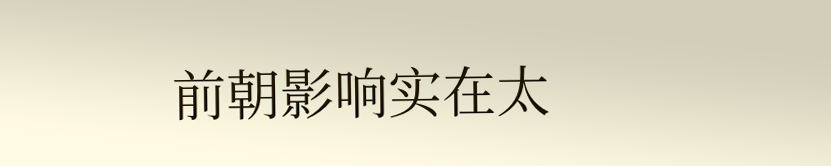前朝影响实在太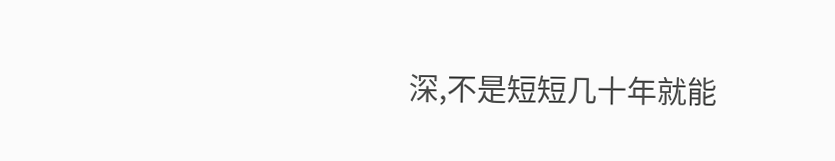深,不是短短几十年就能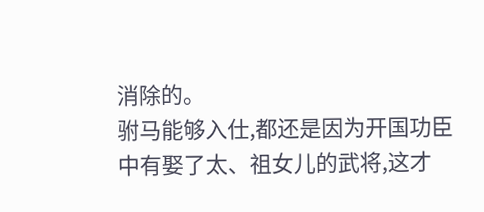消除的。
驸马能够入仕,都还是因为开国功臣中有娶了太、祖女儿的武将,这才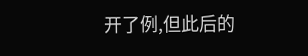开了例,但此后的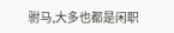驸马,大多也都是闲职